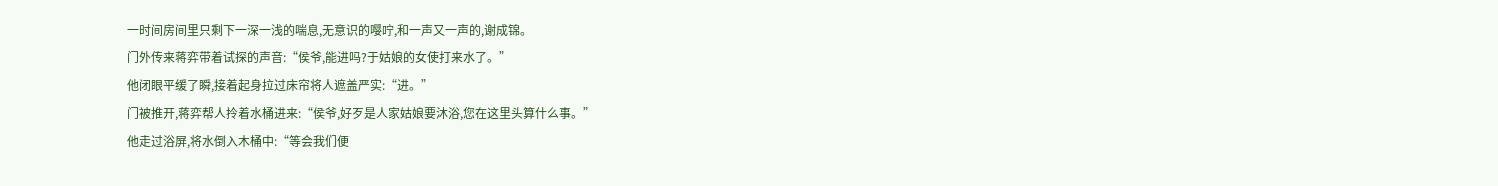一时间房间里只剩下一深一浅的喘息,无意识的嘤咛,和一声又一声的,谢成锦。
门外传来蒋弈带着试探的声音:“侯爷,能进吗?于姑娘的女使打来水了。”
他闭眼平缓了瞬,接着起身拉过床帘将人遮盖严实:“进。”
门被推开,蒋弈帮人拎着水桶进来:“侯爷,好歹是人家姑娘要沐浴,您在这里头算什么事。”
他走过浴屏,将水倒入木桶中:“等会我们便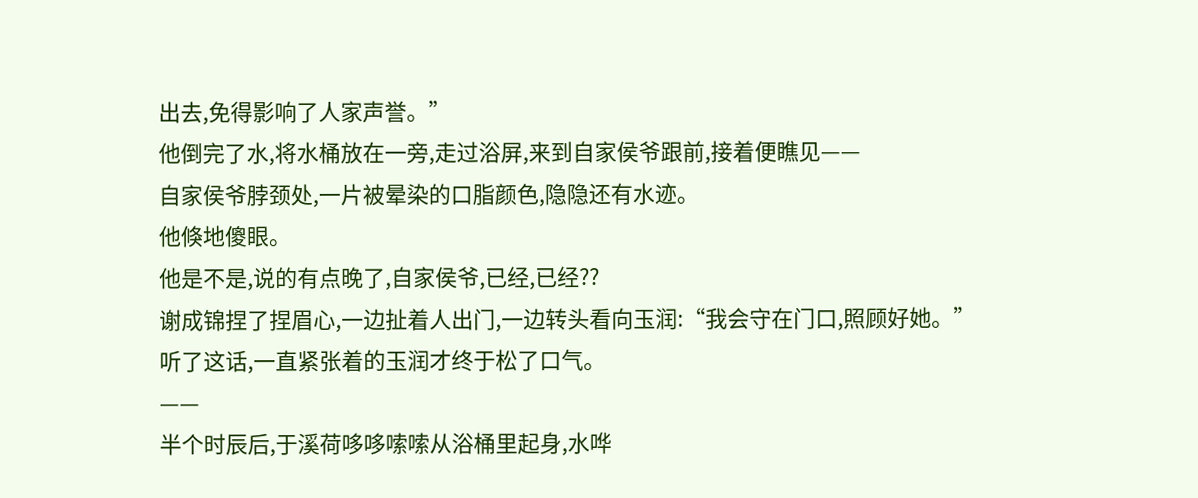出去,免得影响了人家声誉。”
他倒完了水,将水桶放在一旁,走过浴屏,来到自家侯爷跟前,接着便瞧见——
自家侯爷脖颈处,一片被晕染的口脂颜色,隐隐还有水迹。
他倏地傻眼。
他是不是,说的有点晚了,自家侯爷,已经,已经??
谢成锦捏了捏眉心,一边扯着人出门,一边转头看向玉润:“我会守在门口,照顾好她。”
听了这话,一直紧张着的玉润才终于松了口气。
——
半个时辰后,于溪荷哆哆嗦嗦从浴桶里起身,水哗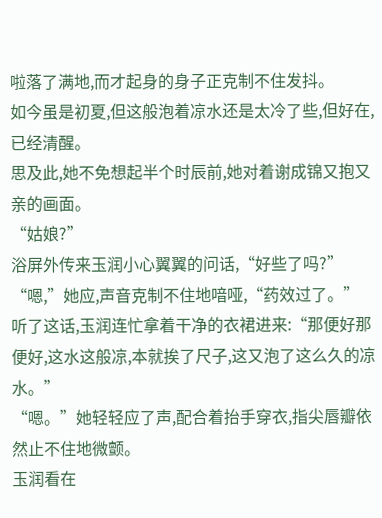啦落了满地,而才起身的身子正克制不住发抖。
如今虽是初夏,但这般泡着凉水还是太冷了些,但好在,已经清醒。
思及此,她不免想起半个时辰前,她对着谢成锦又抱又亲的画面。
“姑娘?”
浴屏外传来玉润小心翼翼的问话,“好些了吗?”
“嗯,”她应,声音克制不住地喑哑,“药效过了。”
听了这话,玉润连忙拿着干净的衣裙进来:“那便好那便好,这水这般凉,本就挨了尺子,这又泡了这么久的凉水。”
“嗯。”她轻轻应了声,配合着抬手穿衣,指尖唇瓣依然止不住地微颤。
玉润看在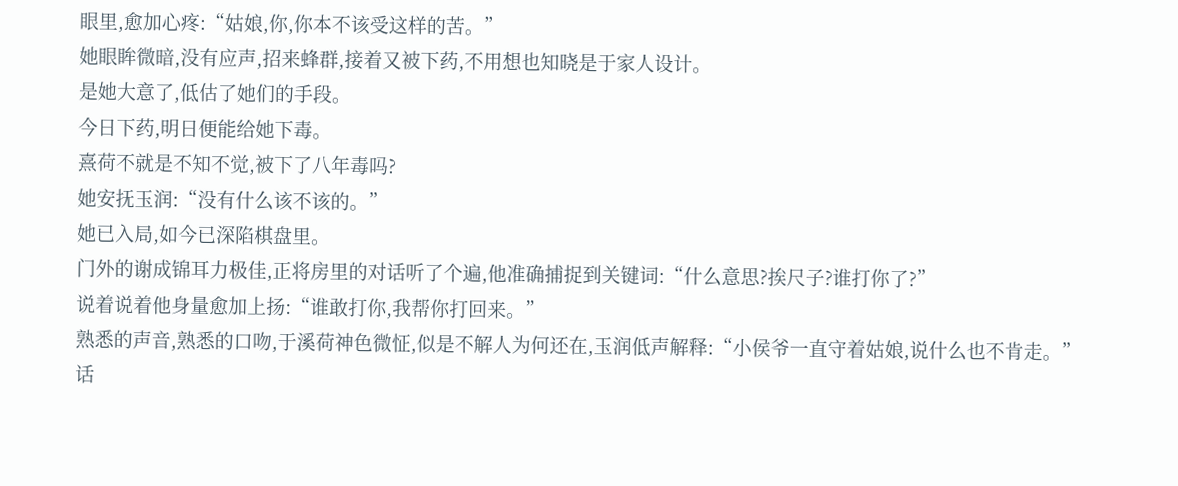眼里,愈加心疼:“姑娘,你,你本不该受这样的苦。”
她眼眸微暗,没有应声,招来蜂群,接着又被下药,不用想也知晓是于家人设计。
是她大意了,低估了她们的手段。
今日下药,明日便能给她下毒。
熹荷不就是不知不觉,被下了八年毒吗?
她安抚玉润:“没有什么该不该的。”
她已入局,如今已深陷棋盘里。
门外的谢成锦耳力极佳,正将房里的对话听了个遍,他准确捕捉到关键词:“什么意思?挨尺子?谁打你了?”
说着说着他身量愈加上扬:“谁敢打你,我帮你打回来。”
熟悉的声音,熟悉的口吻,于溪荷神色微怔,似是不解人为何还在,玉润低声解释:“小侯爷一直守着姑娘,说什么也不肯走。”
话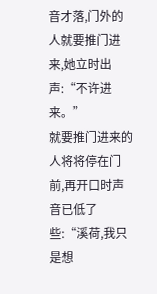音才落,门外的人就要推门进来,她立时出声:“不许进来。”
就要推门进来的人将将停在门前,再开口时声音已低了些:“溪荷,我只是想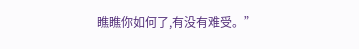瞧瞧你如何了,有没有难受。”